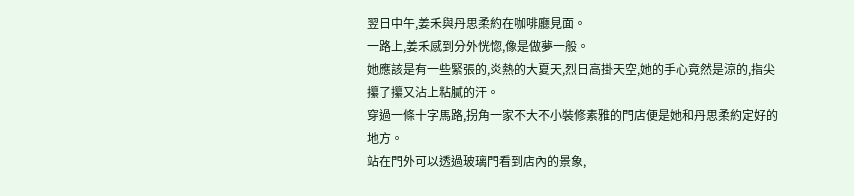翌日中午,姜禾與丹思柔約在咖啡廳見面。
一路上,姜禾感到分外恍惚,像是做夢一般。
她應該是有一些緊張的,炎熱的大夏天,烈日高掛天空,她的手心竟然是涼的,指尖攥了攥又沾上粘膩的汗。
穿過一條十字馬路,拐角一家不大不小裝修素雅的門店便是她和丹思柔約定好的地方。
站在門外可以透過玻璃門看到店內的景象,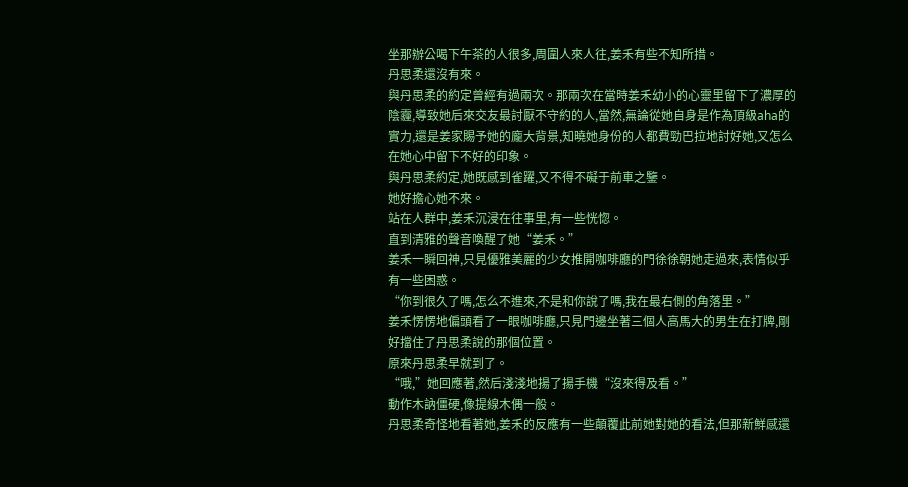坐那辦公喝下午茶的人很多,周圍人來人往,姜禾有些不知所措。
丹思柔還沒有來。
與丹思柔的約定曾經有過兩次。那兩次在當時姜禾幼小的心靈里留下了濃厚的陰霾,導致她后來交友最討厭不守約的人,當然,無論從她自身是作為頂級aha的實力,還是姜家賜予她的龐大背景,知曉她身份的人都費勁巴拉地討好她,又怎么在她心中留下不好的印象。
與丹思柔約定,她既感到雀躍,又不得不礙于前車之鑒。
她好擔心她不來。
站在人群中,姜禾沉浸在往事里,有一些恍惚。
直到清雅的聲音喚醒了她“姜禾。”
姜禾一瞬回神,只見優雅美麗的少女推開咖啡廳的門徐徐朝她走過來,表情似乎有一些困惑。
“你到很久了嗎,怎么不進來,不是和你說了嗎,我在最右側的角落里。”
姜禾愣愣地偏頭看了一眼咖啡廳,只見門邊坐著三個人高馬大的男生在打牌,剛好擋住了丹思柔說的那個位置。
原來丹思柔早就到了。
“哦,”她回應著,然后淺淺地揚了揚手機“沒來得及看。”
動作木訥僵硬,像提線木偶一般。
丹思柔奇怪地看著她,姜禾的反應有一些顛覆此前她對她的看法,但那新鮮感還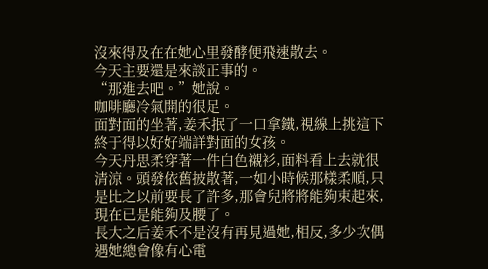沒來得及在在她心里發酵便飛速散去。
今天主要還是來談正事的。
“那進去吧。”她說。
咖啡廳冷氣開的很足。
面對面的坐著,姜禾抿了一口拿鐵,視線上挑這下終于得以好好端詳對面的女孩。
今天丹思柔穿著一件白色襯衫,面料看上去就很清涼。頭發依舊披散著,一如小時候那樣柔順,只是比之以前要長了許多,那會兒將將能夠束起來,現在已是能夠及腰了。
長大之后姜禾不是沒有再見過她,相反,多少次偶遇她總會像有心電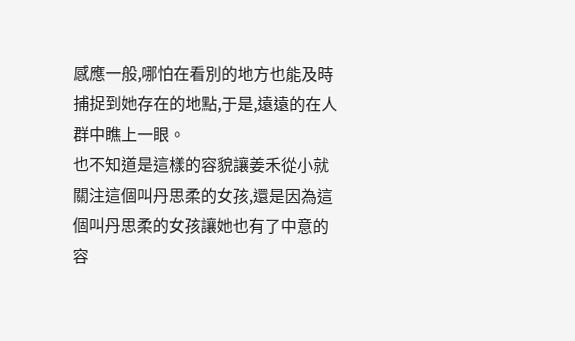感應一般,哪怕在看別的地方也能及時捕捉到她存在的地點,于是,遠遠的在人群中瞧上一眼。
也不知道是這樣的容貌讓姜禾從小就關注這個叫丹思柔的女孩,還是因為這個叫丹思柔的女孩讓她也有了中意的容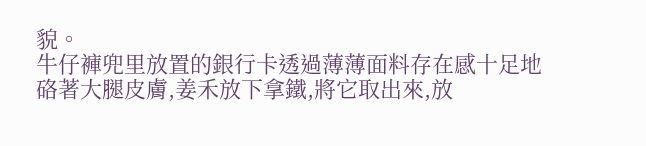貌。
牛仔褲兜里放置的銀行卡透過薄薄面料存在感十足地硌著大腿皮膚,姜禾放下拿鐵,將它取出來,放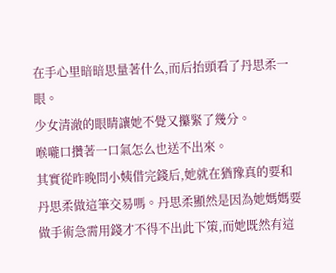在手心里暗暗思量著什么,而后抬頭看了丹思柔一眼。
少女清澈的眼睛讓她不覺又攥緊了幾分。
喉嚨口攢著一口氣怎么也送不出來。
其實從昨晚問小姨借完錢后,她就在猶豫真的要和丹思柔做這筆交易嗎。丹思柔顯然是因為她媽媽要做手術急需用錢才不得不出此下策,而她既然有這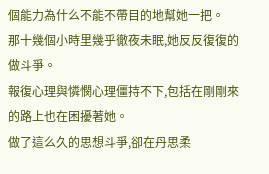個能力為什么不能不帶目的地幫她一把。
那十幾個小時里幾乎徹夜未眠,她反反復復的做斗爭。
報復心理與憐憫心理僵持不下,包括在剛剛來的路上也在困擾著她。
做了這么久的思想斗爭,卻在丹思柔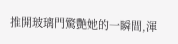推開玻璃門驚艷她的一瞬間,渾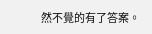然不覺的有了答案。